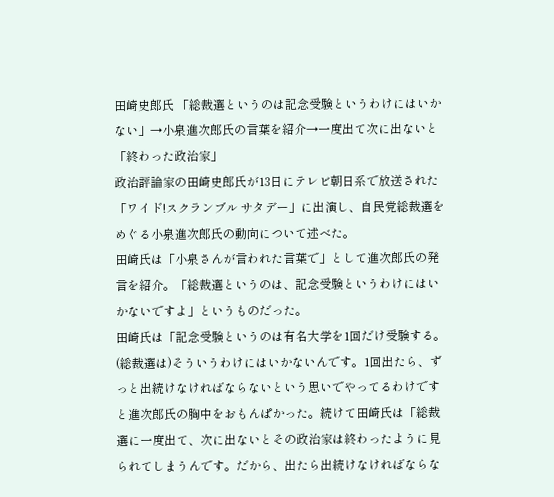田崎史郎氏 「総裁選というのは記念受験というわけにはいかない」→小泉進次郎氏の言葉を紹介→一度出て次に出ないと「終わった政治家」
政治評論家の田崎史郎氏が13日にテレビ朝日系で放送された「ワイド!スクランブル サタデー」に出演し、自民党総裁選をめぐる小泉進次郎氏の動向について述べた。
田崎氏は「小泉さんが言われた言葉で」として進次郎氏の発言を紹介。「総裁選というのは、記念受験というわけにはいかないですよ」というものだった。
田崎氏は「記念受験というのは有名大学を1回だけ受験する。(総裁選は)そういうわけにはいかないんです。1回出たら、ずっと出続けなければならないという思いでやってるわけですと進次郎氏の胸中をおもんぱかった。続けて田崎氏は「総裁選に一度出て、次に出ないとその政治家は終わったように見られてしまうんです。だから、出たら出続けなければならな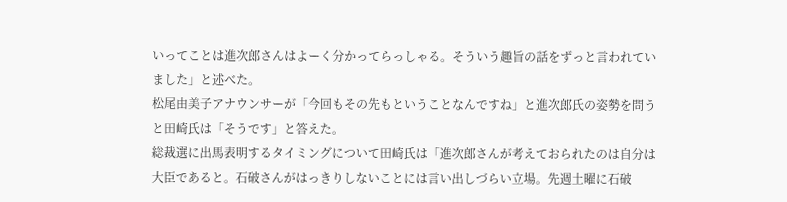いってことは進次郎さんはよーく分かってらっしゃる。そういう趣旨の話をずっと言われていました」と述べた。
松尾由美子アナウンサーが「今回もその先もということなんですね」と進次郎氏の姿勢を問うと田崎氏は「そうです」と答えた。
総裁選に出馬表明するタイミングについて田崎氏は「進次郎さんが考えておられたのは自分は大臣であると。石破さんがはっきりしないことには言い出しづらい立場。先週土曜に石破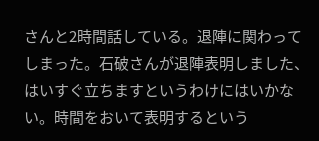さんと2時間話している。退陣に関わってしまった。石破さんが退陣表明しました、はいすぐ立ちますというわけにはいかない。時間をおいて表明するという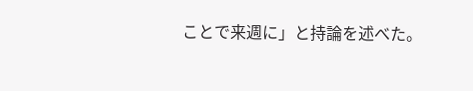ことで来週に」と持論を述べた。